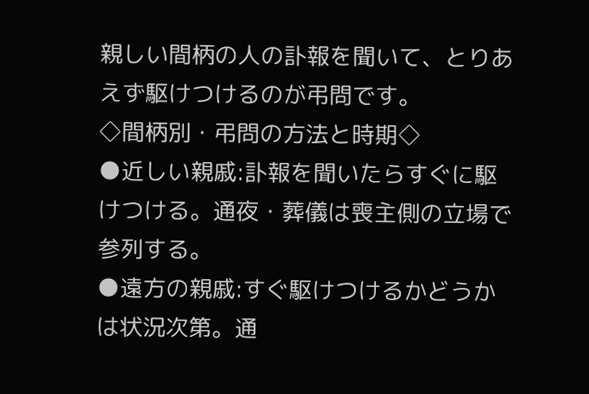親しい間柄の人の訃報を聞いて、とりあえず駆けつけるのが弔問です。
◇間柄別・弔問の方法と時期◇
●近しい親戚:訃報を聞いたらすぐに駆けつける。通夜・葬儀は喪主側の立場で参列する。
●遠方の親戚:すぐ駆けつけるかどうかは状況次第。通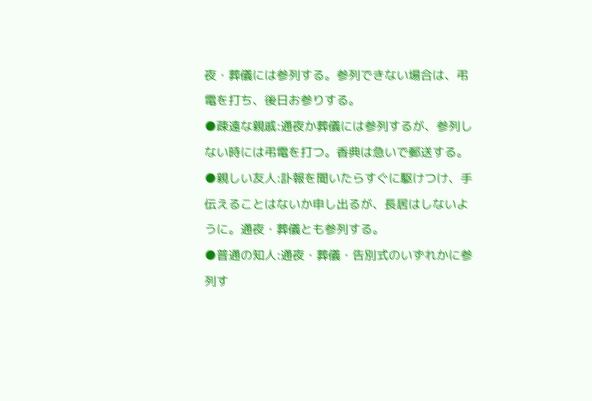夜・葬儀には参列する。参列できない場合は、弔電を打ち、後日お参りする。
●疎遠な親戚:通夜か葬儀には参列するが、参列しない時には弔電を打つ。香典は急いで郵送する。
●親しい友人:訃報を聞いたらすぐに駆けつけ、手伝えることはないか申し出るが、長居はしないように。通夜・葬儀とも参列する。
●普通の知人:通夜・葬儀・告別式のいずれかに参列す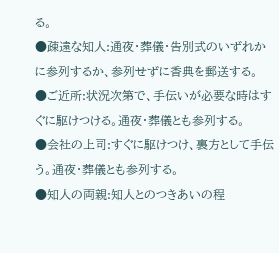る。
●疎遠な知人:通夜・葬儀・告別式のいずれかに参列するか、参列せずに香典を郵送する。
●ご近所:状況次第で、手伝いが必要な時はすぐに駆けつける。通夜・葬儀とも参列する。
●会社の上司:すぐに駆けつけ、裏方として手伝う。通夜・葬儀とも参列する。
●知人の両親:知人とのつきあいの程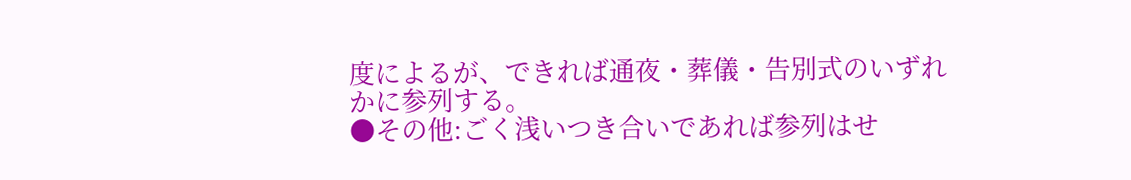度によるが、できれば通夜・葬儀・告別式のいずれかに参列する。
●その他:ごく浅いつき合いであれば参列はせ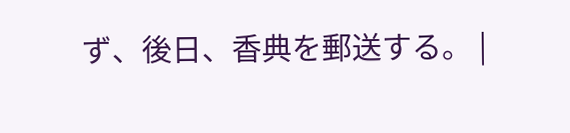ず、後日、香典を郵送する。 |